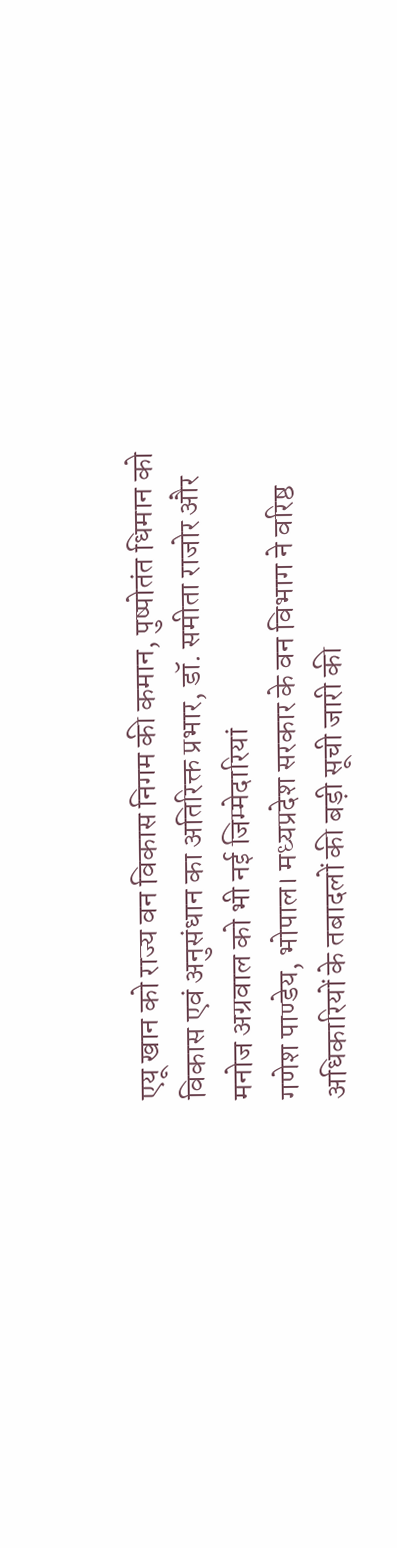एयू खान को राज्य वन विकास निगम की कमान, पुष्पोतंत धिमान को विकास एवं अनुसंधान का अतिरिक्त प्रभार, डॉ. समीता राजोर और मनोज अग्रवाल को भी नई जिम्मेदारियां
गणेश पाण्डेय, भोपाल। मध्यप्रदेश सरकार के वन विभाग ने वरिष्ठ अधिकारियों के तबादलों की बड़ी सूची जारी की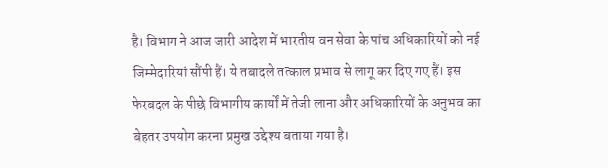है। विभाग ने आज जारी आदेश में भारतीय वन सेवा के पांच अधिकारियों को नई जिम्मेदारियां सौंपी हैं। ये तबादले तत्काल प्रभाव से लागू कर दिए गए हैं। इस फेरबदल के पीछे विभागीय कार्यों में तेजी लाना और अधिकारियों के अनुभव का बेहतर उपयोग करना प्रमुख उद्देश्य बताया गया है।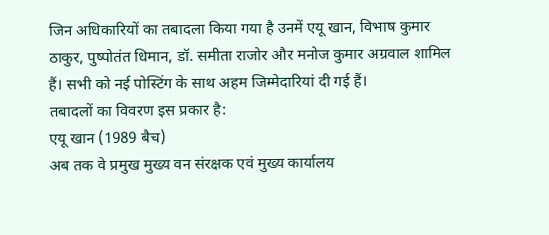जिन अधिकारियों का तबादला किया गया है उनमें एयू खान, विभाष कुमार ठाकुर, पुष्पोतंत धिमान, डॉ. समीता राजोर और मनोज कुमार अग्रवाल शामिल हैं। सभी को नई पोस्टिंग के साथ अहम जिम्मेदारियां दी गई हैं।
तबादलों का विवरण इस प्रकार है:
एयू खान (1989 बैच)
अब तक वे प्रमुख मुख्य वन संरक्षक एवं मुख्य कार्यालय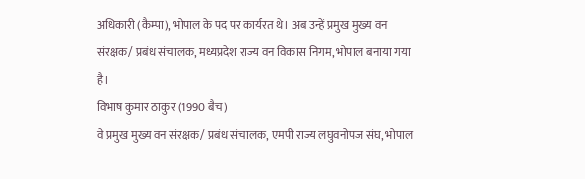अधिकारी (कैम्पा), भोपाल के पद पर कार्यरत थे। अब उन्हें प्रमुख मुख्य वन संरक्षक/ प्रबंध संचालक, मध्यप्रदेश राज्य वन विकास निगम, भोपाल बनाया गया है।
विभाष कुमार ठाकुर (1990 बैच)
वे प्रमुख मुख्य वन संरक्षक/ प्रबंध संचालक, एमपी राज्य लघुवनोपज संघ, भोपाल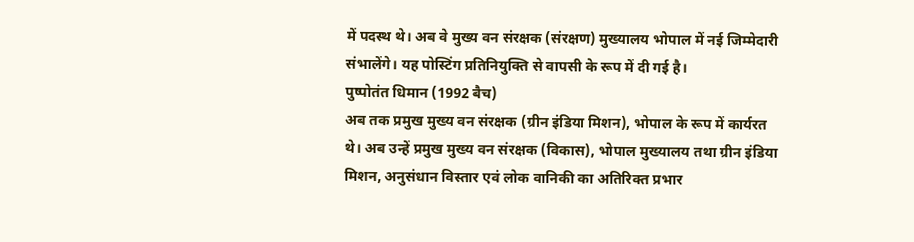में पदस्थ थे। अब वे मुख्य वन संरक्षक (संरक्षण) मुख्यालय भोपाल में नई जिम्मेदारी संभालेंगे। यह पोस्टिंग प्रतिनियुक्ति से वापसी के रूप में दी गई है।
पुष्पोतंत धिमान (1992 बैच)
अब तक प्रमुख मुख्य वन संरक्षक (ग्रीन इंडिया मिशन), भोपाल के रूप में कार्यरत थे। अब उन्हें प्रमुख मुख्य वन संरक्षक (विकास), भोपाल मुख्यालय तथा ग्रीन इंडिया मिशन, अनुसंधान विस्तार एवं लोक वानिकी का अतिरिक्त प्रभार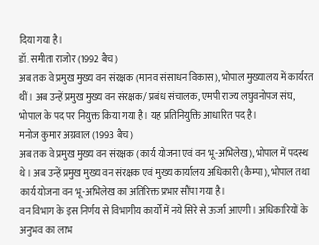दिया गया है।
डॉ. समीता राजोर (1992 बैच)
अब तक वे प्रमुख मुख्य वन संरक्षक (मानव संसाधन विकास), भोपाल मुख्यालय में कार्यरत थीं। अब उन्हें प्रमुख मुख्य वन संरक्षक/ प्रबंध संचालक, एमपी राज्य लघुवनोपज संघ, भोपाल के पद पर नियुक्त किया गया है। यह प्रतिनियुक्ति आधारित पद है।
मनोज कुमार अग्रवाल (1993 बैच)
अब तक वे प्रमुख मुख्य वन संरक्षक (कार्य योजना एवं वन भू-अभिलेख), भोपाल में पदस्थ थे। अब उन्हें प्रमुख मुख्य वन संरक्षक एवं मुख्य कार्यालय अधिकारी (कैम्पा), भोपाल तथा कार्य योजना वन भू-अभिलेख का अतिरिक्त प्रभार सौंपा गया है।
वन विभाग के इस निर्णय से विभागीय कार्यों में नये सिरे से ऊर्जा आएगी। अधिकारियों के अनुभव का लाभ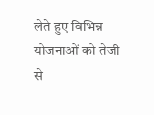लेते हुए विभिन्न योजनाओं को तेजी से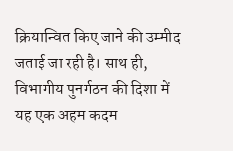क्रियान्वित किए जाने की उम्मीद जताई जा रही है। साथ ही, विभागीय पुनर्गठन की दिशा में यह एक अहम कदम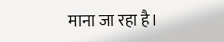माना जा रहा है।